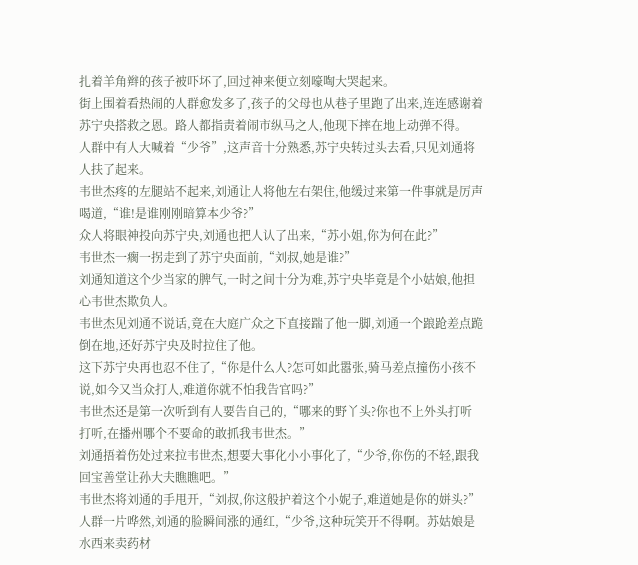扎着羊角辫的孩子被吓坏了,回过神来便立刻嚎啕大哭起来。
街上围着看热闹的人群愈发多了,孩子的父母也从巷子里跑了出来,连连感谢着苏宁央搭救之恩。路人都指责着闹市纵马之人,他现下摔在地上动弹不得。
人群中有人大喊着“少爷”,这声音十分熟悉,苏宁央转过头去看,只见刘通将人扶了起来。
韦世杰疼的左腿站不起来,刘通让人将他左右架住,他缓过来第一件事就是厉声喝道,“谁!是谁刚刚暗算本少爷?”
众人将眼神投向苏宁央,刘通也把人认了出来,“苏小姐,你为何在此?”
韦世杰一瘸一拐走到了苏宁央面前,“刘叔,她是谁?”
刘通知道这个少当家的脾气,一时之间十分为难,苏宁央毕竟是个小姑娘,他担心韦世杰欺负人。
韦世杰见刘通不说话,竟在大庭广众之下直接踹了他一脚,刘通一个踉跄差点跪倒在地,还好苏宁央及时拉住了他。
这下苏宁央再也忍不住了,“你是什么人?怎可如此嚣张,骑马差点撞伤小孩不说,如今又当众打人,难道你就不怕我告官吗?”
韦世杰还是第一次听到有人要告自己的,“哪来的野丫头?你也不上外头打听打听,在播州哪个不要命的敢抓我韦世杰。”
刘通捂着伤处过来拉韦世杰,想要大事化小小事化了,“少爷,你伤的不轻,跟我回宝善堂让孙大夫瞧瞧吧。”
韦世杰将刘通的手甩开,“刘叔,你这般护着这个小妮子,难道她是你的姘头?”
人群一片哗然,刘通的脸瞬间涨的通红,“少爷,这种玩笑开不得啊。苏姑娘是水西来卖药材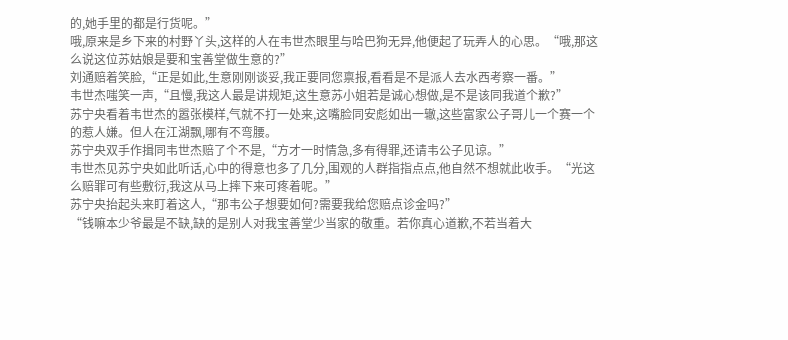的,她手里的都是行货呢。”
哦,原来是乡下来的村野丫头,这样的人在韦世杰眼里与哈巴狗无异,他便起了玩弄人的心思。“哦,那这么说这位苏姑娘是要和宝善堂做生意的?”
刘通赔着笑脸,“正是如此,生意刚刚谈妥,我正要同您禀报,看看是不是派人去水西考察一番。”
韦世杰嗤笑一声,“且慢,我这人最是讲规矩,这生意苏小姐若是诚心想做,是不是该同我道个歉?”
苏宁央看着韦世杰的嚣张模样,气就不打一处来,这嘴脸同安彪如出一辙,这些富家公子哥儿一个赛一个的惹人嫌。但人在江湖飘,哪有不弯腰。
苏宁央双手作揖同韦世杰赔了个不是,“方才一时情急,多有得罪,还请韦公子见谅。”
韦世杰见苏宁央如此听话,心中的得意也多了几分,围观的人群指指点点,他自然不想就此收手。“光这么赔罪可有些敷衍,我这从马上摔下来可疼着呢。”
苏宁央抬起头来盯着这人,“那韦公子想要如何?需要我给您赔点诊金吗?”
“钱嘛本少爷最是不缺,缺的是别人对我宝善堂少当家的敬重。若你真心道歉,不若当着大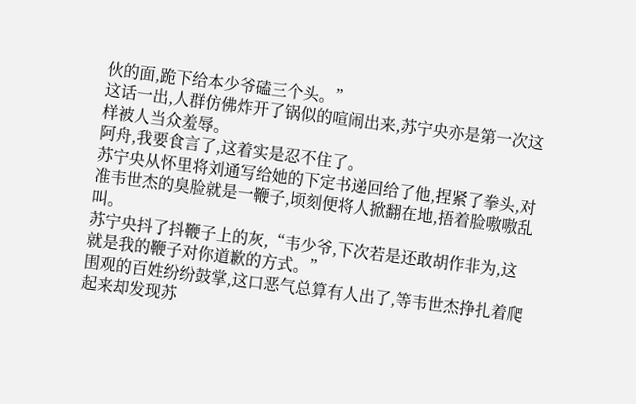伙的面,跪下给本少爷磕三个头。”
这话一出,人群仿佛炸开了锅似的喧闹出来,苏宁央亦是第一次这样被人当众羞辱。
阿舟,我要食言了,这着实是忍不住了。
苏宁央从怀里将刘通写给她的下定书递回给了他,捏紧了拳头,对准韦世杰的臭脸就是一鞭子,顷刻便将人掀翻在地,捂着脸嗷嗷乱叫。
苏宁央抖了抖鞭子上的灰,“韦少爷,下次若是还敢胡作非为,这就是我的鞭子对你道歉的方式。”
围观的百姓纷纷鼓掌,这口恶气总算有人出了,等韦世杰挣扎着爬起来却发现苏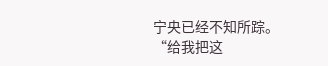宁央已经不知所踪。
“给我把这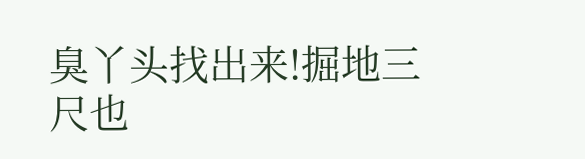臭丫头找出来!掘地三尺也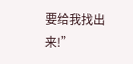要给我找出来!”